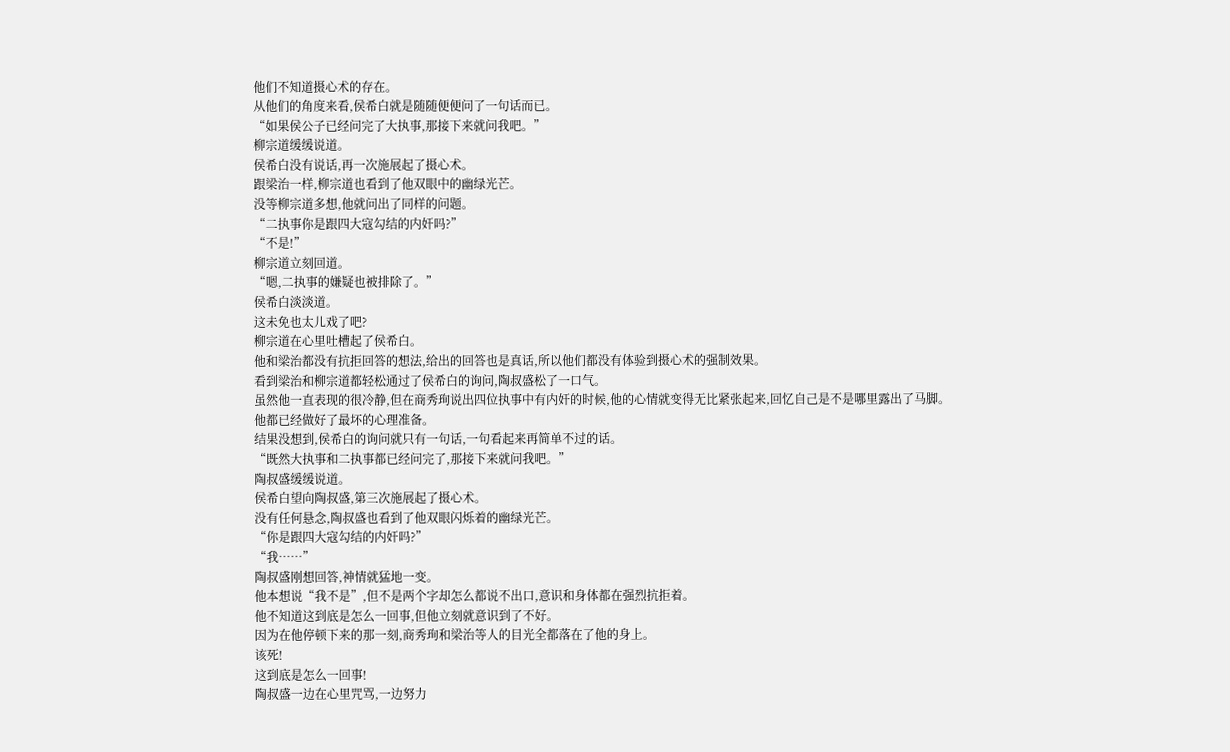他们不知道摄心术的存在。
从他们的角度来看,侯希白就是随随便便问了一句话而已。
“如果侯公子已经问完了大执事,那接下来就问我吧。”
柳宗道缓缓说道。
侯希白没有说话,再一次施展起了摄心术。
跟梁治一样,柳宗道也看到了他双眼中的幽绿光芒。
没等柳宗道多想,他就问出了同样的问题。
“二执事你是跟四大寇勾结的内奸吗?”
“不是!”
柳宗道立刻回道。
“嗯,二执事的嫌疑也被排除了。”
侯希白淡淡道。
这未免也太儿戏了吧?
柳宗道在心里吐槽起了侯希白。
他和梁治都没有抗拒回答的想法,给出的回答也是真话,所以他们都没有体验到摄心术的强制效果。
看到梁治和柳宗道都轻松通过了侯希白的询问,陶叔盛松了一口气。
虽然他一直表现的很冷静,但在商秀珣说出四位执事中有内奸的时候,他的心情就变得无比紧张起来,回忆自己是不是哪里露出了马脚。
他都已经做好了最坏的心理准备。
结果没想到,侯希白的询问就只有一句话,一句看起来再简单不过的话。
“既然大执事和二执事都已经问完了,那接下来就问我吧。”
陶叔盛缓缓说道。
侯希白望向陶叔盛,第三次施展起了摄心术。
没有任何悬念,陶叔盛也看到了他双眼闪烁着的幽绿光芒。
“你是跟四大寇勾结的内奸吗?”
“我……”
陶叔盛刚想回答,神情就猛地一变。
他本想说“我不是”,但不是两个字却怎么都说不出口,意识和身体都在强烈抗拒着。
他不知道这到底是怎么一回事,但他立刻就意识到了不好。
因为在他停顿下来的那一刻,商秀珣和梁治等人的目光全都落在了他的身上。
该死!
这到底是怎么一回事!
陶叔盛一边在心里咒骂,一边努力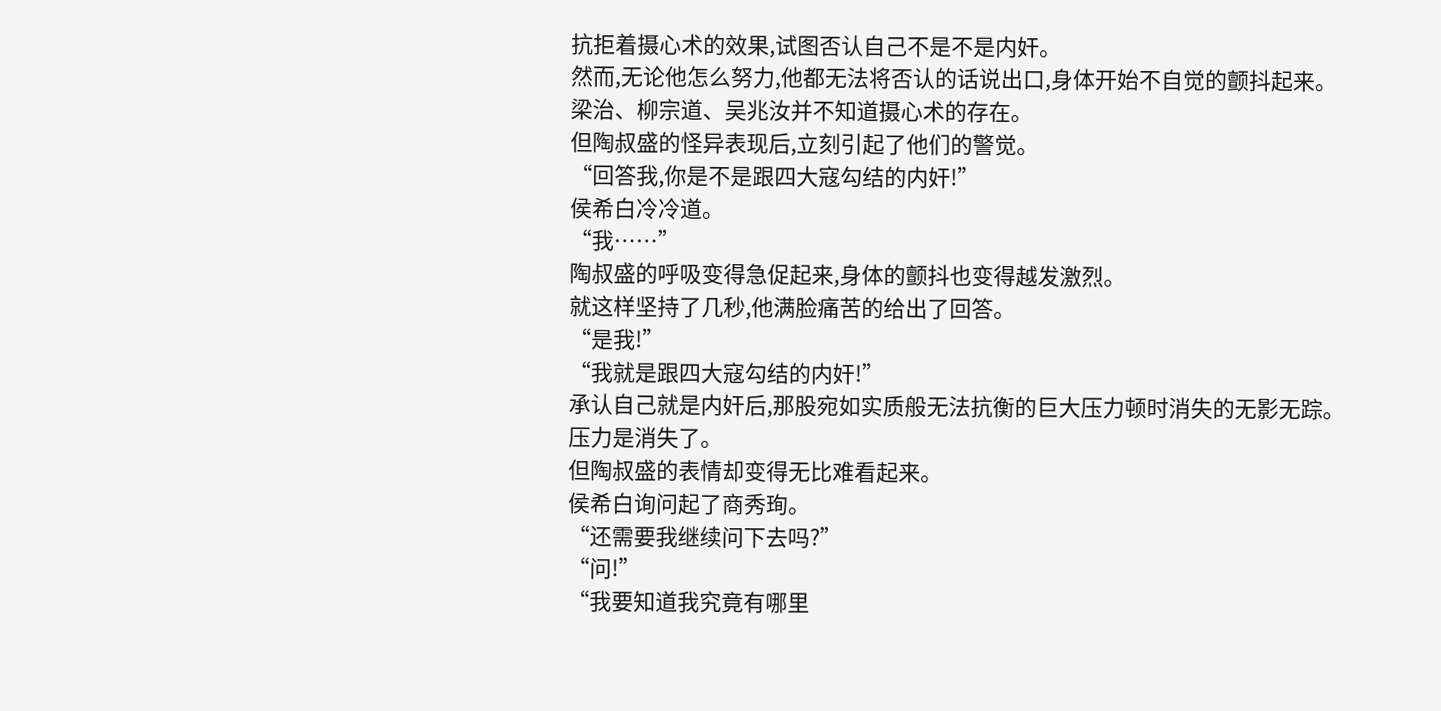抗拒着摄心术的效果,试图否认自己不是不是内奸。
然而,无论他怎么努力,他都无法将否认的话说出口,身体开始不自觉的颤抖起来。
梁治、柳宗道、吴兆汝并不知道摄心术的存在。
但陶叔盛的怪异表现后,立刻引起了他们的警觉。
“回答我,你是不是跟四大寇勾结的内奸!”
侯希白冷冷道。
“我……”
陶叔盛的呼吸变得急促起来,身体的颤抖也变得越发激烈。
就这样坚持了几秒,他满脸痛苦的给出了回答。
“是我!”
“我就是跟四大寇勾结的内奸!”
承认自己就是内奸后,那股宛如实质般无法抗衡的巨大压力顿时消失的无影无踪。
压力是消失了。
但陶叔盛的表情却变得无比难看起来。
侯希白询问起了商秀珣。
“还需要我继续问下去吗?”
“问!”
“我要知道我究竟有哪里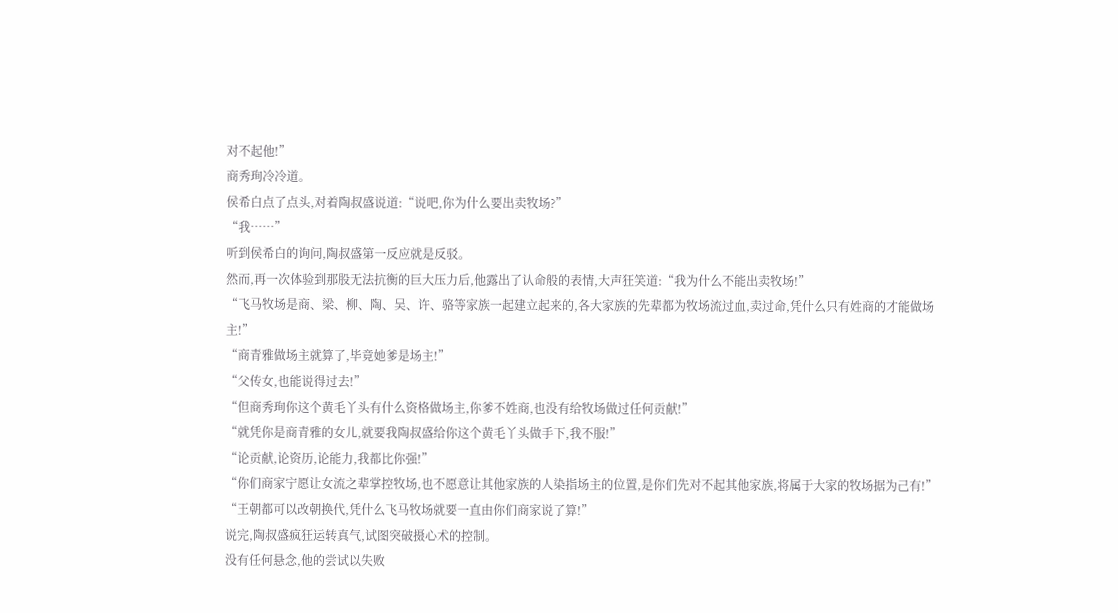对不起他!”
商秀珣冷冷道。
侯希白点了点头,对着陶叔盛说道:“说吧,你为什么要出卖牧场?”
“我……”
听到侯希白的询问,陶叔盛第一反应就是反驳。
然而,再一次体验到那股无法抗衡的巨大压力后,他露出了认命般的表情,大声狂笑道:“我为什么不能出卖牧场!”
“飞马牧场是商、梁、柳、陶、吴、许、骆等家族一起建立起来的,各大家族的先辈都为牧场流过血,卖过命,凭什么只有姓商的才能做场主!”
“商青雅做场主就算了,毕竟她爹是场主!”
“父传女,也能说得过去!”
“但商秀珣你这个黄毛丫头有什么资格做场主,你爹不姓商,也没有给牧场做过任何贡献!”
“就凭你是商青雅的女儿,就要我陶叔盛给你这个黄毛丫头做手下,我不服!”
“论贡献,论资历,论能力,我都比你强!”
“你们商家宁愿让女流之辈掌控牧场,也不愿意让其他家族的人染指场主的位置,是你们先对不起其他家族,将属于大家的牧场据为己有!”
“王朝都可以改朝换代,凭什么飞马牧场就要一直由你们商家说了算!”
说完,陶叔盛疯狂运转真气,试图突破摄心术的控制。
没有任何悬念,他的尝试以失败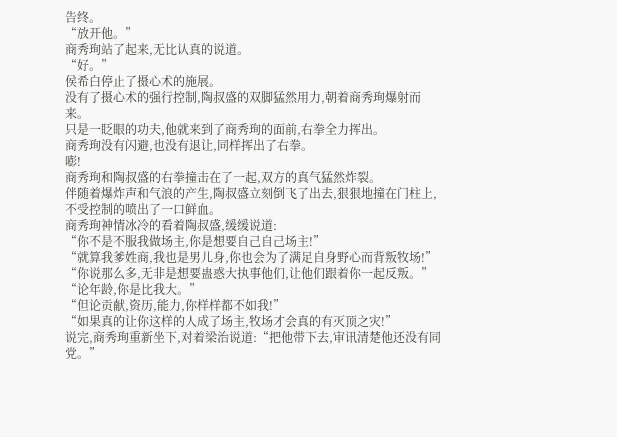告终。
“放开他。”
商秀珣站了起来,无比认真的说道。
“好。”
侯希白停止了摄心术的施展。
没有了摄心术的强行控制,陶叔盛的双脚猛然用力,朝着商秀珣爆射而来。
只是一眨眼的功夫,他就来到了商秀珣的面前,右拳全力挥出。
商秀珣没有闪避,也没有退让,同样挥出了右拳。
嘭!
商秀珣和陶叔盛的右拳撞击在了一起,双方的真气猛然炸裂。
伴随着爆炸声和气浪的产生,陶叔盛立刻倒飞了出去,狠狠地撞在门柱上,不受控制的喷出了一口鲜血。
商秀珣神情冰冷的看着陶叔盛,缓缓说道:
“你不是不服我做场主,你是想要自己自己场主!”
“就算我爹姓商,我也是男儿身,你也会为了满足自身野心而背叛牧场!”
“你说那么多,无非是想要蛊惑大执事他们,让他们跟着你一起反叛。”
“论年龄,你是比我大。”
“但论贡献,资历,能力,你样样都不如我!”
“如果真的让你这样的人成了场主,牧场才会真的有灭顶之灾!”
说完,商秀珣重新坐下,对着梁治说道:“把他带下去,审讯清楚他还没有同党。”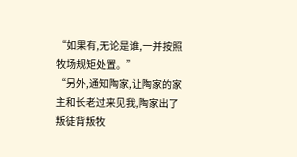“如果有,无论是谁,一并按照牧场规矩处置。”
“另外,通知陶家,让陶家的家主和长老过来见我,陶家出了叛徒背叛牧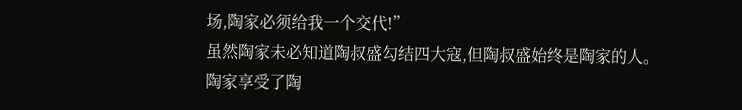场,陶家必须给我一个交代!”
虽然陶家未必知道陶叔盛勾结四大寇,但陶叔盛始终是陶家的人。
陶家享受了陶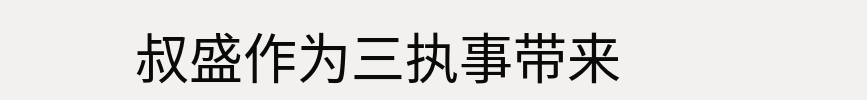叔盛作为三执事带来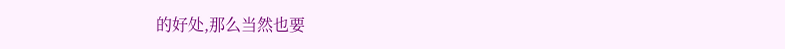的好处,那么当然也要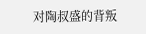对陶叔盛的背叛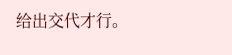给出交代才行。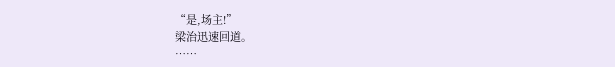“是,场主!”
梁治迅速回道。
……